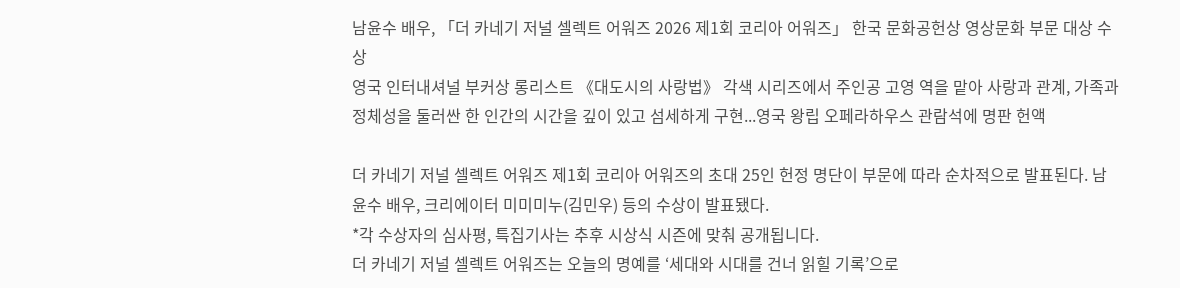남윤수 배우, 「더 카네기 저널 셀렉트 어워즈 2026 제1회 코리아 어워즈」 한국 문화공헌상 영상문화 부문 대상 수상
영국 인터내셔널 부커상 롱리스트 《대도시의 사랑법》 각색 시리즈에서 주인공 고영 역을 맡아 사랑과 관계, 가족과 정체성을 둘러싼 한 인간의 시간을 깊이 있고 섬세하게 구현...영국 왕립 오페라하우스 관람석에 명판 헌액

더 카네기 저널 셀렉트 어워즈 제1회 코리아 어워즈의 초대 25인 헌정 명단이 부문에 따라 순차적으로 발표된다. 남윤수 배우, 크리에이터 미미미누(김민우) 등의 수상이 발표됐다.
*각 수상자의 심사평, 특집기사는 추후 시상식 시즌에 맞춰 공개됩니다.
더 카네기 저널 셀렉트 어워즈는 오늘의 명예를 ‘세대와 시대를 건너 읽힐 기록’으로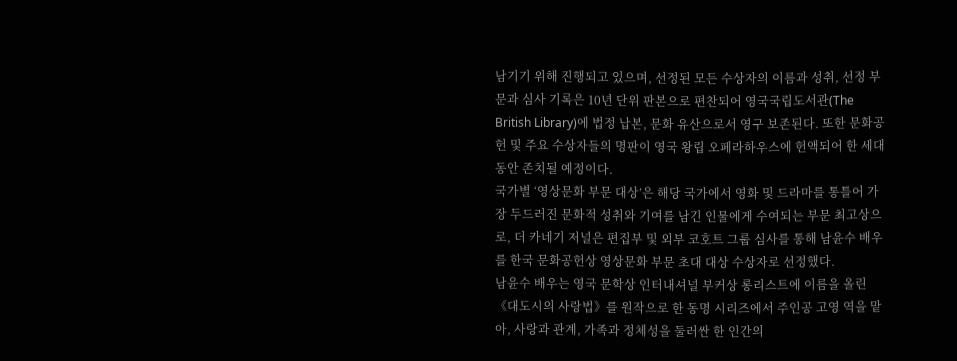남기기 위해 진행되고 있으며, 선정된 모든 수상자의 이름과 성취, 선정 부문과 심사 기록은 10년 단위 판본으로 편찬되어 영국국립도서관(The British Library)에 법정 납본, 문화 유산으로서 영구 보존된다. 또한 문화공헌 및 주요 수상자들의 명판이 영국 왕립 오페라하우스에 헌액되어 한 세대 동안 존치될 예정이다.
국가별 ‘영상문화 부문 대상’은 해당 국가에서 영화 및 드라마를 통틀어 가장 두드러진 문화적 성취와 기여를 남긴 인물에게 수여되는 부문 최고상으로, 더 카네기 저널은 편집부 및 외부 코호트 그룹 심사를 통해 남윤수 배우를 한국 문화공헌상 영상문화 부문 초대 대상 수상자로 선정했다.
남윤수 배우는 영국 문학상 인터내셔널 부커상 롱리스트에 이름을 올린 《대도시의 사랑법》를 원작으로 한 동명 시리즈에서 주인공 고영 역을 맡아, 사랑과 관계, 가족과 정체성을 둘러싼 한 인간의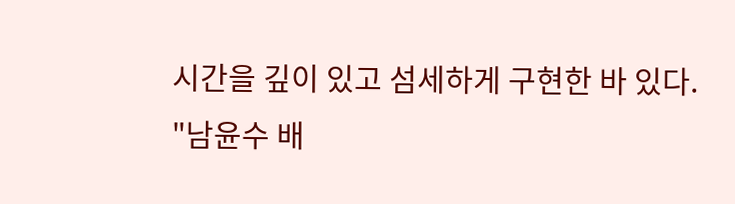시간을 깊이 있고 섬세하게 구현한 바 있다.
"남윤수 배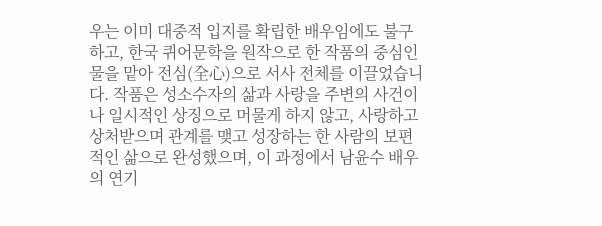우는 이미 대중적 입지를 확립한 배우임에도 불구하고, 한국 퀴어문학을 원작으로 한 작품의 중심인물을 맡아 전심(全心)으로 서사 전체를 이끌었습니다. 작품은 성소수자의 삶과 사랑을 주변의 사건이나 일시적인 상징으로 머물게 하지 않고, 사랑하고 상처받으며 관계를 맺고 성장하는 한 사람의 보편적인 삶으로 완성했으며, 이 과정에서 남윤수 배우의 연기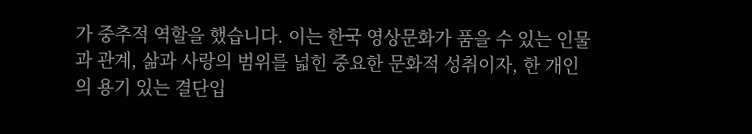가 중추적 역할을 했습니다. 이는 한국 영상문화가 품을 수 있는 인물과 관계, 삶과 사랑의 범위를 넓힌 중요한 문화적 성취이자, 한 개인의 용기 있는 결단입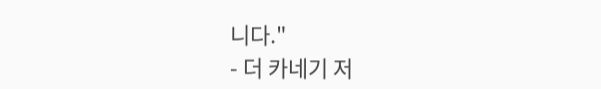니다."
- 더 카네기 저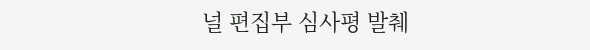널 편집부 심사평 발췌